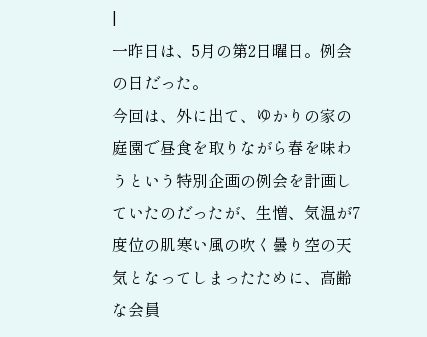|
一昨日は、5月の第2日曜日。例会の日だった。
今回は、外に出て、ゆかりの家の庭園で昼食を取りながら春を味わうという特別企画の例会を計画していたのだったが、生憎、気温が7度位の肌寒い風の吹く曇り空の天気となってしまったために、高齢な会員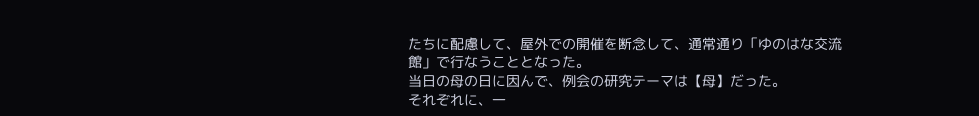たちに配慮して、屋外での開催を断念して、通常通り「ゆのはな交流館」で行なうこととなった。
当日の母の日に因んで、例会の研究テーマは【母】だった。
それぞれに、一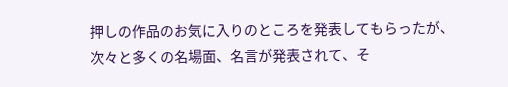押しの作品のお気に入りのところを発表してもらったが、次々と多くの名場面、名言が発表されて、そ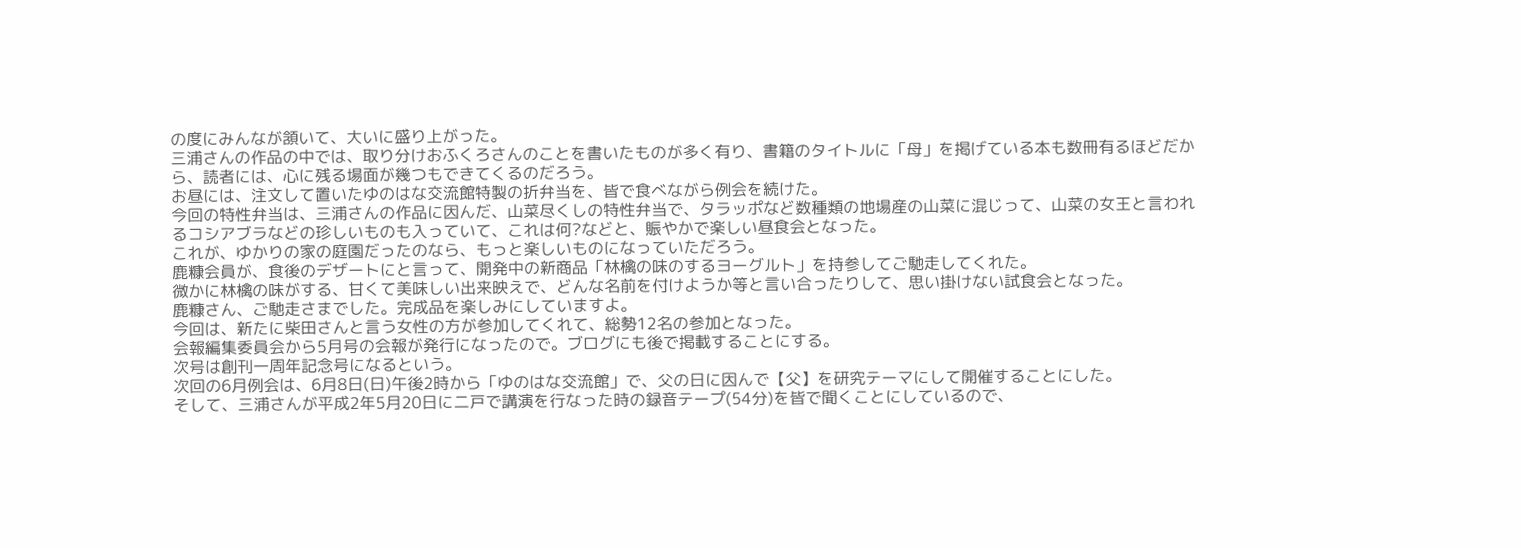の度にみんなが頷いて、大いに盛り上がった。
三浦さんの作品の中では、取り分けおふくろさんのことを書いたものが多く有り、書籍のタイトルに「母」を掲げている本も数冊有るほどだから、読者には、心に残る場面が幾つもできてくるのだろう。
お昼には、注文して置いたゆのはな交流館特製の折弁当を、皆で食べながら例会を続けた。
今回の特性弁当は、三浦さんの作品に因んだ、山菜尽くしの特性弁当で、タラッポなど数種類の地場産の山菜に混じって、山菜の女王と言われるコシアブラなどの珍しいものも入っていて、これは何?などと、賑やかで楽しい昼食会となった。
これが、ゆかりの家の庭園だったのなら、もっと楽しいものになっていただろう。
鹿糠会員が、食後のデザートにと言って、開発中の新商品「林檎の味のするヨーグルト」を持参してご馳走してくれた。
微かに林檎の味がする、甘くて美味しい出来映えで、どんな名前を付けようか等と言い合ったりして、思い掛けない試食会となった。
鹿糠さん、ご馳走さまでした。完成品を楽しみにしていますよ。
今回は、新たに柴田さんと言う女性の方が参加してくれて、総勢12名の参加となった。
会報編集委員会から5月号の会報が発行になったので。ブログにも後で掲載することにする。
次号は創刊一周年記念号になるという。
次回の6月例会は、6月8日(日)午後2時から「ゆのはな交流館」で、父の日に因んで【父】を研究テーマにして開催することにした。
そして、三浦さんが平成2年5月20日に二戸で講演を行なった時の録音テープ(54分)を皆で聞くことにしているので、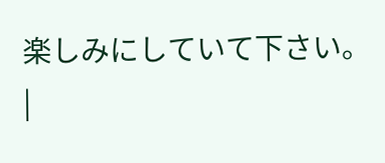楽しみにしていて下さい。
|